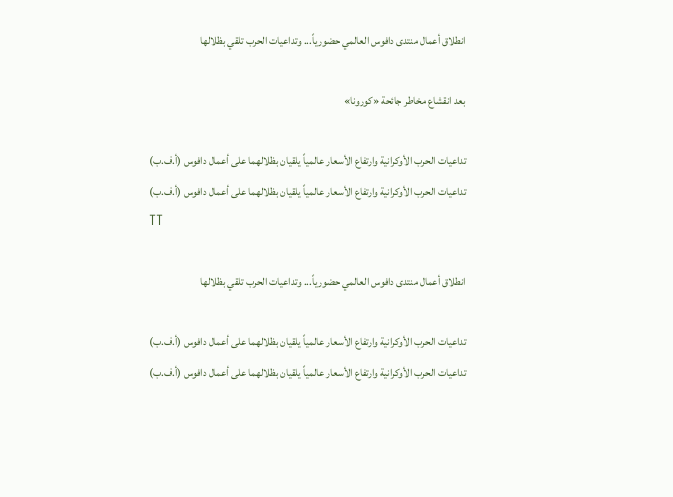انطلاق أعمال منتدى دافوس العالمي حضورياً... وتداعيات الحرب تلقي بظلالها

بعد انقشاع مخاطر جائحة «كورونا»

تداعيات الحرب الأوكرانية وارتفاع الأسعار عالمياً يلقيان بظلالهما على أعمال دافوس (أ.ف.ب)
تداعيات الحرب الأوكرانية وارتفاع الأسعار عالمياً يلقيان بظلالهما على أعمال دافوس (أ.ف.ب)
TT

انطلاق أعمال منتدى دافوس العالمي حضورياً... وتداعيات الحرب تلقي بظلالها

تداعيات الحرب الأوكرانية وارتفاع الأسعار عالمياً يلقيان بظلالهما على أعمال دافوس (أ.ف.ب)
تداعيات الحرب الأوكرانية وارتفاع الأسعار عالمياً يلقيان بظلالهما على أعمال دافوس (أ.ف.ب)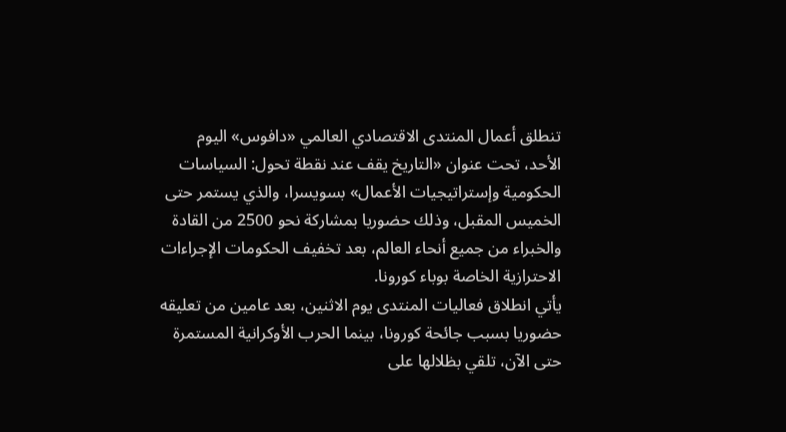تنطلق أعمال المنتدى الاقتصادي العالمي «دافوس» اليوم الأحد، تحت عنوان «التاريخ يقف عند نقطة تحول: السياسات الحكومية وإستراتيجيات الأعمال» بسويسرا، والذي يستمر حتى الخميس المقبل، وذلك حضوريا بمشاركة نحو 2500 من القادة والخبراء من جميع أنحاء العالم، بعد تخفيف الحكومات الإجراءات الاحترازية الخاصة بوباء كورونا.
يأتي انطلاق فعاليات المنتدى يوم الاثنين، بعد عامين من تعليقه حضوريا بسبب جائحة كورونا، بينما الحرب الأوكرانية المستمرة حتى الآن، تلقي بظلالها على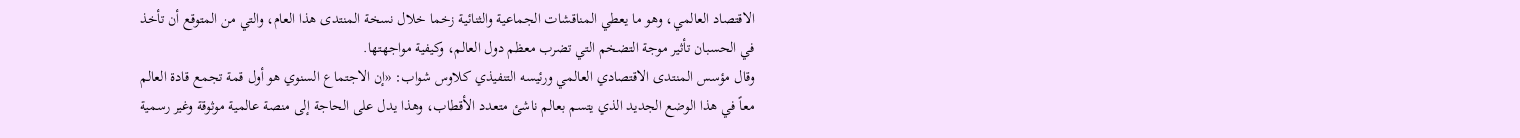الاقتصاد العالمي، وهو ما يعطي المناقشات الجماعية والثنائية زخما خلال نسخة المنتدى هذا العام، والتي من المتوقع أن تأخذ في الحسبان تأثير موجة التضخم التي تضرب معظم دول العالم، وكيفية مواجهتها.
وقال مؤسس المنتدى الاقتصادي العالمي ورئيسه التنفيذي كلاوس شواب: «إن الاجتماع السنوي هو أول قمة تجمع قادة العالم معاً في هذا الوضع الجديد الذي يتسم بعالم ناشئ متعدد الأقطاب، وهذا يدل على الحاجة إلى منصة عالمية موثوقة وغير رسمية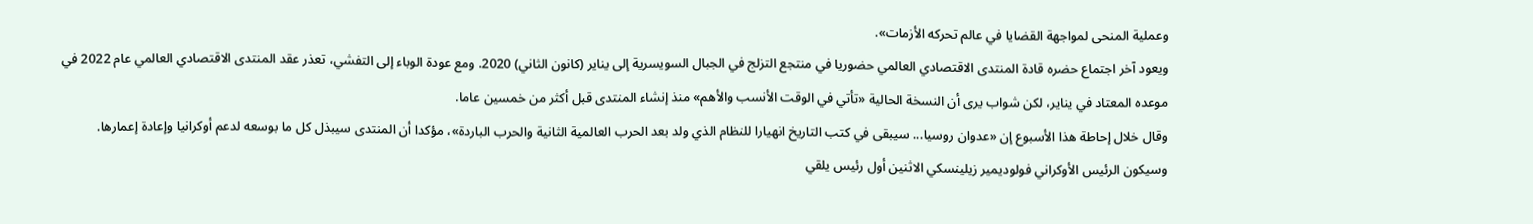وعملية المنحى لمواجهة القضايا في عالم تحركه الأزمات».
ويعود آخر اجتماع حضره قادة المنتدى الاقتصادي العالمي حضوريا في منتجع التزلج في الجبال السويسرية إلى يناير (كانون الثاني) 2020. ومع عودة الوباء إلى التفشي، تعذر عقد المنتدى الاقتصادي العالمي عام 2022 في موعده المعتاد في يناير، لكن شواب يرى أن النسخة الحالية «تأتي في الوقت الأنسب والأهم» منذ إنشاء المنتدى قبل أكثر من خمسين عاما.
وقال خلال إحاطة هذا الأسبوع إن «عدوان روسيا... سيبقى في كتب التاريخ انهيارا للنظام الذي ولد بعد الحرب العالمية الثانية والحرب الباردة»، مؤكدا أن المنتدى سيبذل كل ما بوسعه لدعم أوكرانيا وإعادة إعمارها.
وسيكون الرئيس الأوكراني فولوديمير زيلينسكي الاثنين أول رئيس يلقي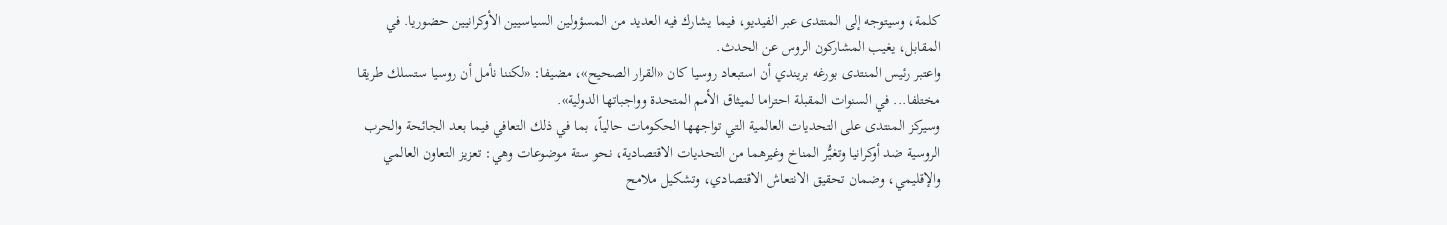كلمة، وسيتوجه إلى المنتدى عبر الفيديو، فيما يشارك فيه العديد من المسؤولين السياسيين الأوكرانيين حضوريا. في المقابل، يغيب المشاركون الروس عن الحدث.
واعتبر رئيس المنتدى بورغه بريندي أن استبعاد روسيا كان «القرار الصحيح»، مضيفا: «لكننا نأمل أن روسيا ستسلك طريقا مختلفا... في السنوات المقبلة احتراما لميثاق الأمم المتحدة وواجباتها الدولية».
وسيركز المنتدى على التحديات العالمية التي تواجهها الحكومات حالياً، بما في ذلك التعافي فيما بعد الجائحة والحرب الروسية ضد أوكرانيا وتغيُّر المناخ وغيرهما من التحديات الاقتصادية، نحو ستة موضوعات وهي: تعزيز التعاون العالمي والإقليمي، وضمان تحقيق الانتعاش الاقتصادي، وتشكيل ملامح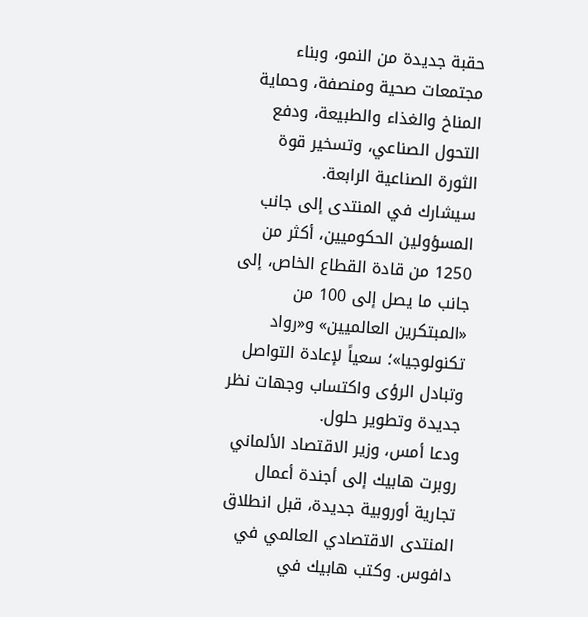حقبة جديدة من النمو، وبناء مجتمعات صحية ومنصفة، وحماية المناخ والغذاء والطبيعة، ودفع التحول الصناعي، وتسخير قوة الثورة الصناعية الرابعة.
سيشارك في المنتدى إلى جانب المسؤولين الحكوميين، أكثر من 1250 من قادة القطاع الخاص، إلى جانب ما يصل إلى 100 من «المبتكرين العالميين» و«رواد تكنولوجيا»؛ سعياً لإعادة التواصل وتبادل الرؤى واكتساب وجهات نظر جديدة وتطوير حلول.
ودعا أمس، وزير الاقتصاد الألماني روبرت هابيك إلى أجندة أعمال تجارية أوروبية جديدة، قبل انطلاق المنتدى الاقتصادي العالمي في دافوس. وكتب هابيك في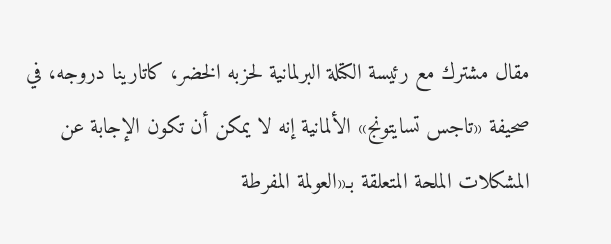مقال مشترك مع رئيسة الكتلة البرلمانية لحزبه الخضر، كاتارينا دروجه، في صحيفة «تاجس تسايتونج» الألمانية إنه لا يمكن أن تكون الإجابة عن المشكلات الملحة المتعلقة بـ«العولمة المفرطة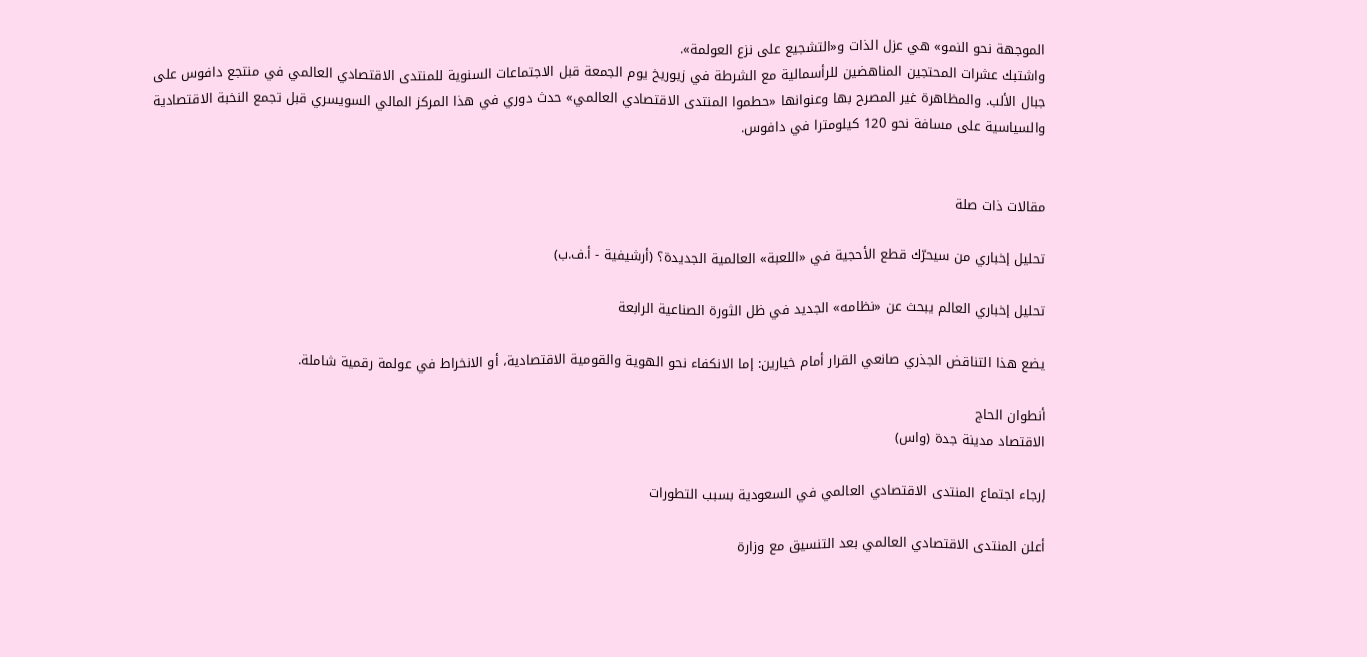الموجهة نحو النمو» هي عزل الذات و«التشجيع على نزع العولمة».
واشتبك عشرات المحتجين المناهضين للرأسمالية مع الشرطة في زيوريخ يوم الجمعة قبل الاجتماعات السنوية للمنتدى الاقتصادي العالمي في منتجع دافوس على جبال الألب. والمظاهرة غير المصرح بها وعنوانها «حطموا المنتدى الاقتصادي العالمي» حدث دوري في هذا المركز المالي السويسري قبل تجمع النخبة الاقتصادية والسياسية على مسافة نحو 120 كيلومترا في دافوس.


مقالات ذات صلة

تحليل إخباري من سيحرّك قطع الأحجية في «اللعبة» العالمية الجديدة؟ (أرشيفية - أ.ف.ب)

تحليل إخباري العالم يبحث عن «نظامه» الجديد في ظل الثورة الصناعية الرابعة

يضع هذا التناقض الجذري صانعي القرار أمام خيارين: إما الانكفاء نحو الهوية والقومية الاقتصادية، أو الانخراط في عولمة رقمية شاملة.

أنطوان الحاج
الاقتصاد مدينة جدة (واس)

إرجاء اجتماع المنتدى الاقتصادي العالمي في السعودية بسبب التطورات

أعلن المنتدى الاقتصادي العالمي بعد التنسيق مع وزارة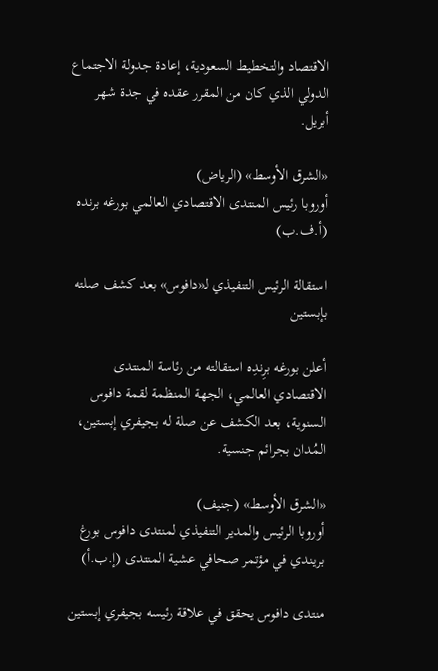الاقتصاد والتخطيط السعودية، إعادة جدولة الاجتماع الدولي الذي كان من المقرر عقده في جدة شهر أبريل.

«الشرق الأوسط» (الرياض)
أوروبا رئيس المنتدى الاقتصادي العالمي بورغه برنده (أ.ف.ب)

استقالة الرئيس التنفيذي لـ«دافوس» بعد كشف صلته بإبستين

أعلن بورغه برِندِه استقالته من رئاسة المنتدى الاقتصادي العالمي، الجهة المنظمة لقمة دافوس السنوية، بعد الكشف عن صلة له بجيفري إبستين، المُدان بجرائم جنسية.

«الشرق الأوسط» (جنيف)
أوروبا الرئيس والمدير التنفيذي لمنتدى دافوس بورغ بريندي في مؤتمر صحافي عشية المنتدى (إ.ب.أ)

منتدى دافوس يحقق في علاقة رئيسه بجيفري إبستين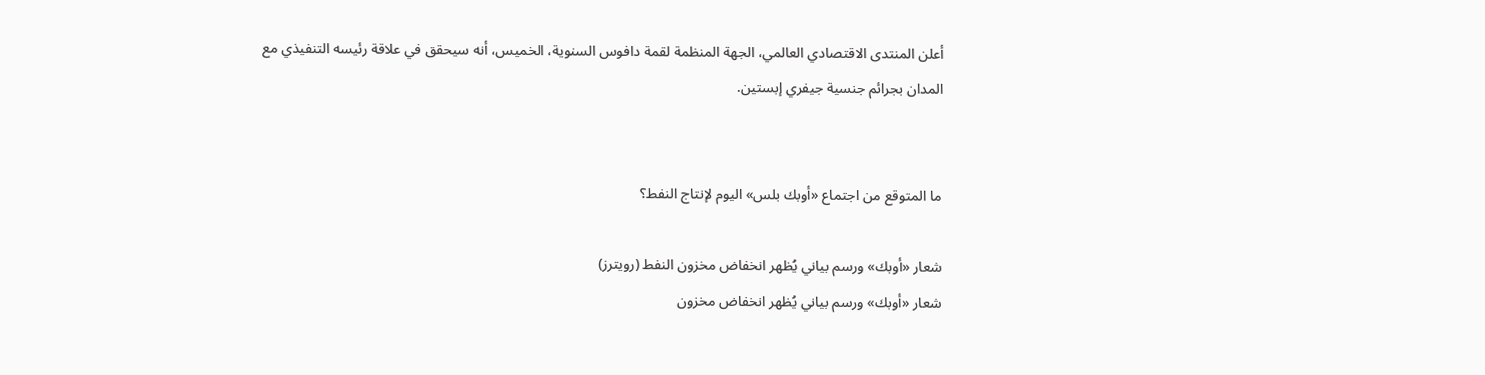أعلن المنتدى الاقتصادي العالمي، الجهة المنظمة لقمة دافوس السنوية، الخميس، أنه سيحقق في علاقة رئيسه التنفيذي مع المدان بجرائم جنسية جيفري إبستين.


ما المتوقع من اجتماع «أوبك بلس» اليوم لإنتاج النفط؟

شعار «أوبك» ورسم بياني يُظهر انخفاض مخزون النفط (رويترز)
شعار «أوبك» ورسم بياني يُظهر انخفاض مخزون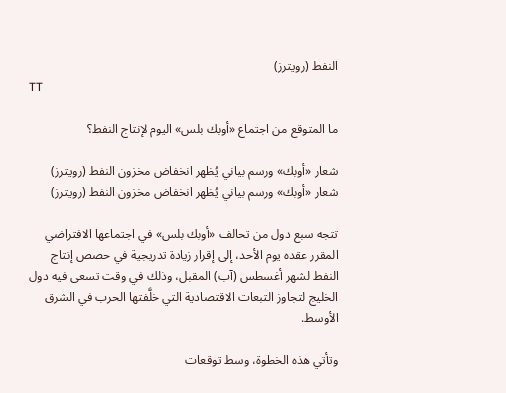النفط (رويترز)
TT

ما المتوقع من اجتماع «أوبك بلس» اليوم لإنتاج النفط؟

شعار «أوبك» ورسم بياني يُظهر انخفاض مخزون النفط (رويترز)
شعار «أوبك» ورسم بياني يُظهر انخفاض مخزون النفط (رويترز)

تتجه سبع دول من تحالف «أوبك بلس» في اجتماعها الافتراضي المقرر عقده يوم الأحد، إلى إقرار زيادة تدريجية في حصص إنتاج النفط لشهر أغسطس (آب) المقبل، وذلك في وقت تسعى فيه دول الخليج لتجاوز التبعات الاقتصادية التي خلَّفتها الحرب في الشرق الأوسط.

وتأتي هذه الخطوة، وسط توقعات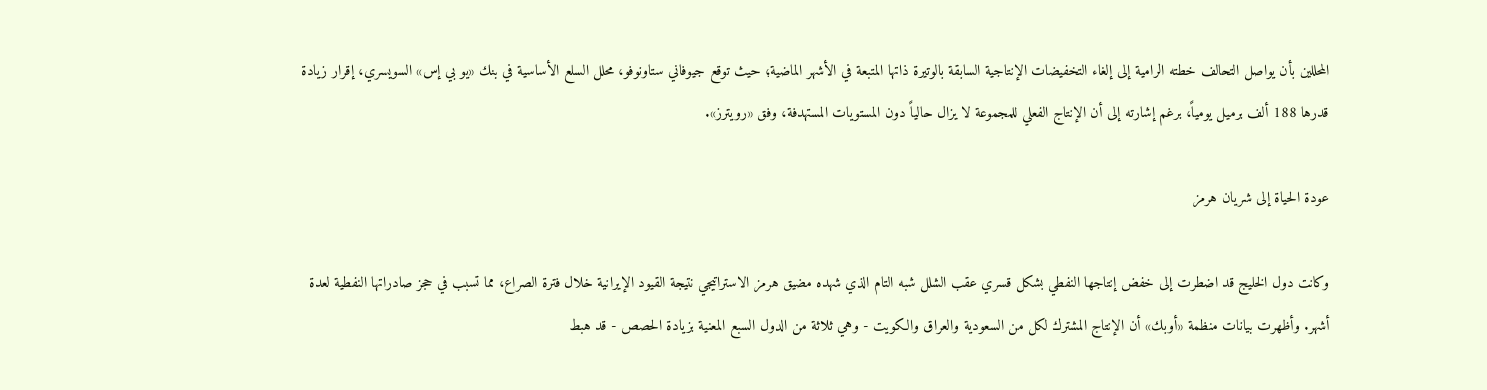المحللين بأن يواصل التحالف خطته الرامية إلى إلغاء التخفيضات الإنتاجية السابقة بالوتيرة ذاتها المتبعة في الأشهر الماضية؛ حيث توقع جيوفاني ستاونوفو، محلل السلع الأساسية في بنك «يو بي إس» السويسري، إقرار زيادة قدرها 188 ألف برميل يومياً، برغم إشارته إلى أن الإنتاج الفعلي للمجموعة لا يزال حالياً دون المستويات المستهدفة، وفق «رويترز».

عودة الحياة إلى شريان هرمز

وكانت دول الخليج قد اضطرت إلى خفض إنتاجها النفطي بشكل قسري عقب الشلل شبه التام الذي شهده مضيق هرمز الاستراتيجي نتيجة القيود الإيرانية خلال فترة الصراع، مما تسبب في حجز صادراتها النفطية لعدة أشهر. وأظهرت بيانات منظمة «أوبك» أن الإنتاج المشترك لكل من السعودية والعراق والكويت - وهي ثلاثة من الدول السبع المعنية بزيادة الحصص - قد هبط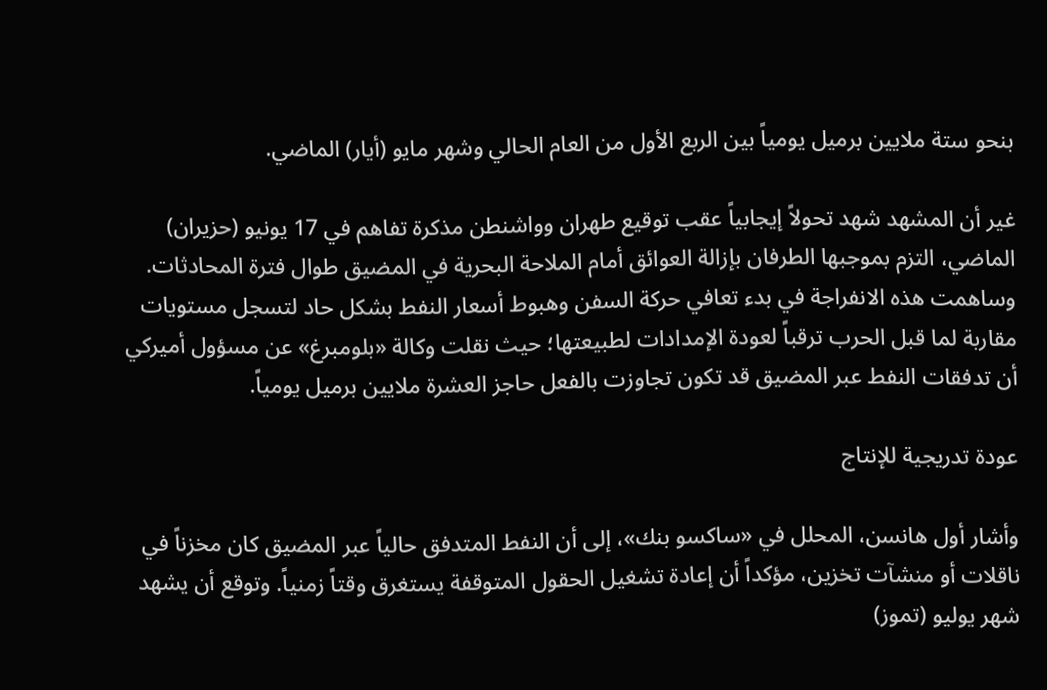بنحو ستة ملايين برميل يومياً بين الربع الأول من العام الحالي وشهر مايو (أيار) الماضي.

غير أن المشهد شهد تحولاً إيجابياً عقب توقيع طهران وواشنطن مذكرة تفاهم في 17 يونيو (حزيران) الماضي، التزم بموجبها الطرفان بإزالة العوائق أمام الملاحة البحرية في المضيق طوال فترة المحادثات. وساهمت هذه الانفراجة في بدء تعافي حركة السفن وهبوط أسعار النفط بشكل حاد لتسجل مستويات مقاربة لما قبل الحرب ترقباً لعودة الإمدادات لطبيعتها؛ حيث نقلت وكالة «بلومبرغ» عن مسؤول أميركي أن تدفقات النفط عبر المضيق قد تكون تجاوزت بالفعل حاجز العشرة ملايين برميل يومياً.

عودة تدريجية للإنتاج

وأشار أول هانسن، المحلل في «ساكسو بنك»، إلى أن النفط المتدفق حالياً عبر المضيق كان مخزناً في ناقلات أو منشآت تخزين، مؤكداً أن إعادة تشغيل الحقول المتوقفة يستغرق وقتاً زمنياً. وتوقع أن يشهد شهر يوليو (تموز)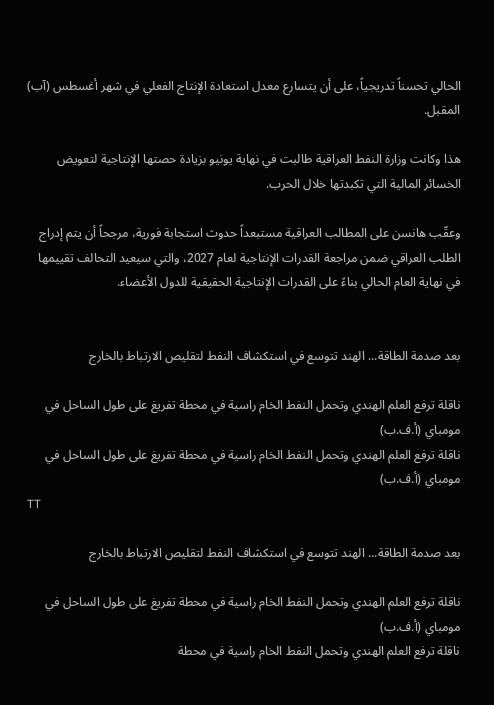الحالي تحسناً تدريجياً، على أن يتسارع معدل استعادة الإنتاج الفعلي في شهر أغسطس (آب) المقبل.

هذا وكانت وزارة النفط العراقية طالبت في نهاية يونيو بزيادة حصتها الإنتاجية لتعويض الخسائر المالية التي تكبدتها خلال الحرب.

وعقّب هانسن على المطالب العراقية مستبعداً حدوث استجابة فورية، مرجحاً أن يتم إدراج الطلب العراقي ضمن مراجعة القدرات الإنتاجية لعام 2027، والتي سيعيد التحالف تقييمها في نهاية العام الحالي بناءً على القدرات الإنتاجية الحقيقية للدول الأعضاء.


بعد صدمة الطاقة... الهند تتوسع في استكشاف النفط لتقليص الارتباط بالخارج

ناقلة ترفع العلم الهندي وتحمل النفط الخام راسية في محطة تفريغ على طول الساحل في مومباي (أ.ف.ب)
ناقلة ترفع العلم الهندي وتحمل النفط الخام راسية في محطة تفريغ على طول الساحل في مومباي (أ.ف.ب)
TT

بعد صدمة الطاقة... الهند تتوسع في استكشاف النفط لتقليص الارتباط بالخارج

ناقلة ترفع العلم الهندي وتحمل النفط الخام راسية في محطة تفريغ على طول الساحل في مومباي (أ.ف.ب)
ناقلة ترفع العلم الهندي وتحمل النفط الخام راسية في محطة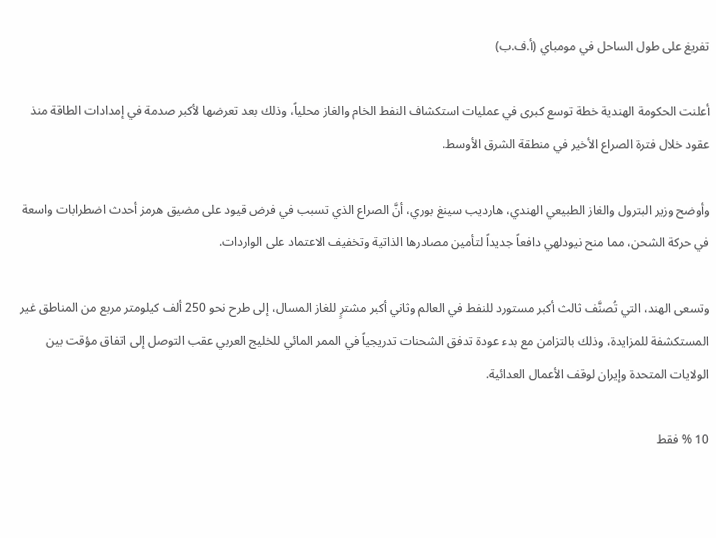تفريغ على طول الساحل في مومباي (أ.ف.ب)

أعلنت الحكومة الهندية خطة توسع كبرى في عمليات استكشاف النفط الخام والغاز محلياً، وذلك بعد تعرضها لأكبر صدمة في إمدادات الطاقة منذ عقود خلال فترة الصراع الأخير في منطقة الشرق الأوسط.

وأوضح وزير البترول والغاز الطبيعي الهندي، هارديب سينغ بوري، أنَّ الصراع الذي تسبب في فرض قيود على مضيق هرمز أحدث اضطرابات واسعة في حركة الشحن، مما منح نيودلهي دافعاً جديداً لتأمين مصادرها الذاتية وتخفيف الاعتماد على الواردات.

وتسعى الهند، التي تُصنَّف ثالث أكبر مستورد للنفط في العالم وثاني أكبر مشترٍ للغاز المسال، إلى طرح نحو 250 ألف كيلومتر مربع من المناطق غير المستكشفة للمزايدة، وذلك بالتزامن مع بدء عودة تدفق الشحنات تدريجياً في الممر المائي للخليج العربي عقب التوصل إلى اتفاق مؤقت بين الولايات المتحدة وإيران لوقف الأعمال العدائية.

10 % فقط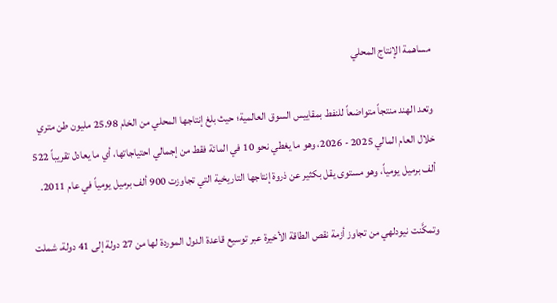مساهمة الإنتاج المحلي

وتعد الهند منتجاً متواضعاً للنفط بمقاييس السوق العالمية؛ حيث بلغ إنتاجها المحلي من الخام 25.98 مليون طن متري خلال العام المالي 2025 - 2026، وهو ما يغطي نحو 10 في المائة فقط من إجمالي احتياجاتها، أي ما يعادل تقريباً 522 ألف برميل يومياً، وهو مستوى يقل بكثير عن ذروة إنتاجها التاريخية التي تجاوزت 900 ألف برميل يومياً في عام 2011.

وتمكَّنت نيودلهي من تجاوز أزمة نقص الطاقة الأخيرة عبر توسيع قاعدة الدول الموردة لها من 27 دولة إلى 41 دولة، شملت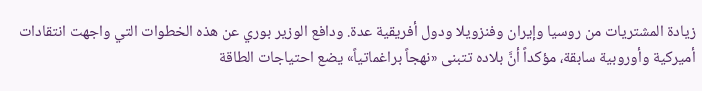زيادة المشتريات من روسيا وإيران وفنزويلا ودول أفريقية عدة. ودافع الوزير بوري عن هذه الخطوات التي واجهت انتقادات أميركية وأوروبية سابقة، مؤكداً أنَّ بلاده تتبنى «نهجاً براغماتياً» يضع احتياجات الطاقة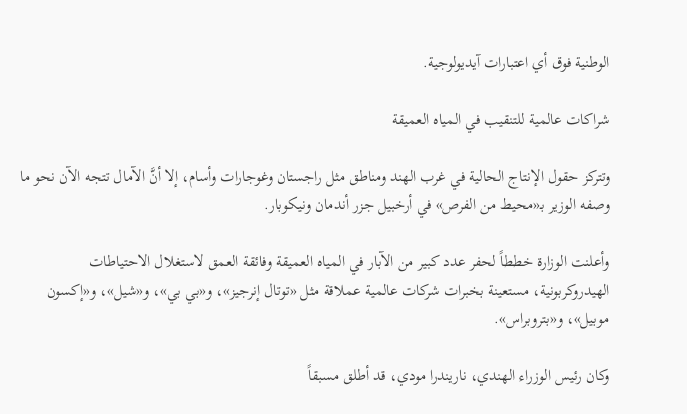الوطنية فوق أي اعتبارات آيديولوجية.

شراكات عالمية للتنقيب في المياه العميقة

وتتركز حقول الإنتاج الحالية في غرب الهند ومناطق مثل راجستان وغوجارات وأسام، إلا أنَّ الآمال تتجه الآن نحو ما وصفه الوزير بـ«محيط من الفرص» في أرخبيل جزر أندمان ونيكوبار.

وأعلنت الوزارة خططاً لحفر عدد كبير من الآبار في المياه العميقة وفائقة العمق لاستغلال الاحتياطات الهيدروكربونية، مستعينة بخبرات شركات عالمية عملاقة مثل «توتال إنرجيز»، و«بي بي»، و«شيل»، و«إكسون موبيل»، و«بتروبراس».

وكان رئيس الوزراء الهندي، ناريندرا مودي، قد أطلق مسبقاً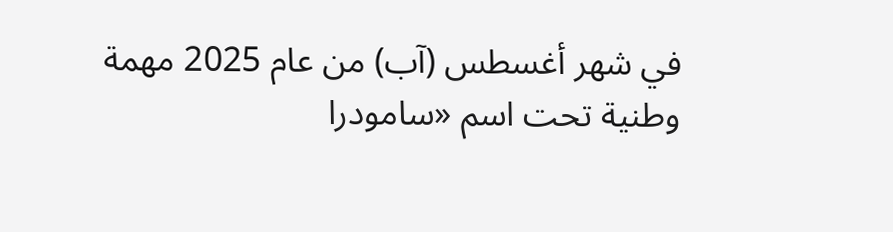في شهر أغسطس (آب) من عام 2025 مهمة وطنية تحت اسم «سامودرا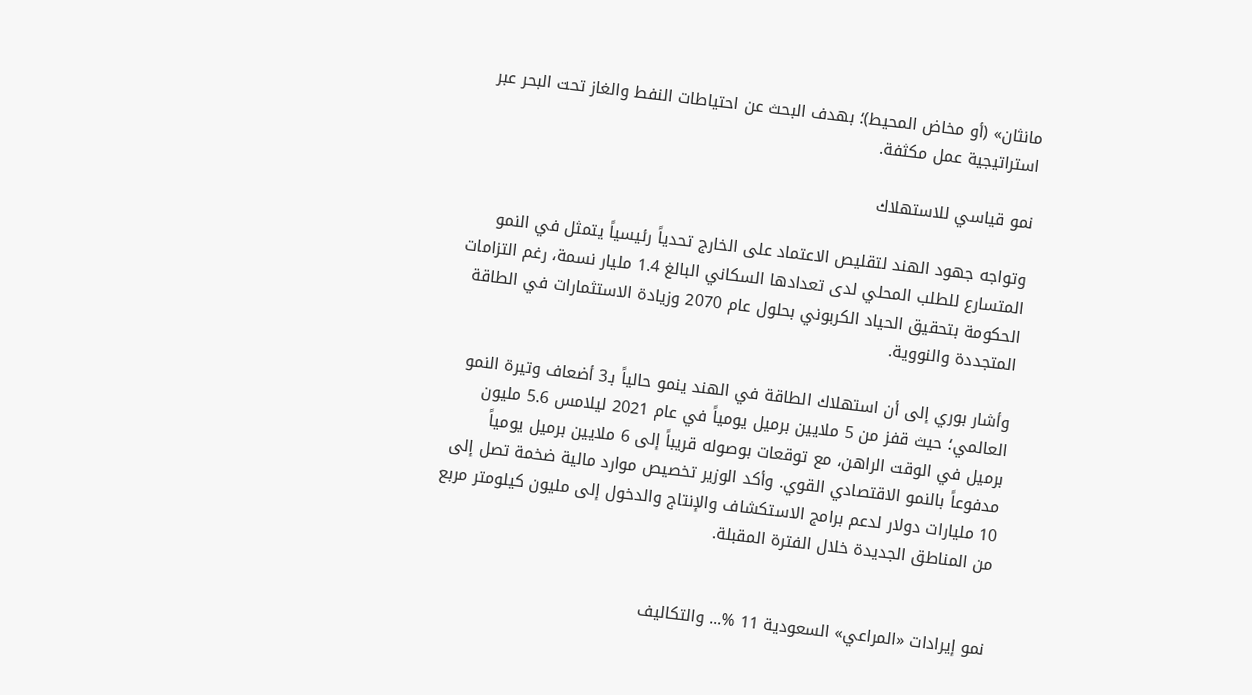مانثان» (أو مخاض المحيط)؛ بهدف البحث عن احتياطات النفط والغاز تحت البحر عبر استراتيجية عمل مكثفة.

نمو قياسي للاستهلاك

وتواجه جهود الهند لتقليص الاعتماد على الخارج تحدياً رئيسياً يتمثل في النمو المتسارع للطلب المحلي لدى تعدادها السكاني البالغ 1.4 مليار نسمة، رغم التزامات الحكومة بتحقيق الحياد الكربوني بحلول عام 2070 وزيادة الاستثمارات في الطاقة المتجددة والنووية.

وأشار بوري إلى أن استهلاك الطاقة في الهند ينمو حالياً بـ3 أضعاف وتيرة النمو العالمي؛ حيث قفز من 5 ملايين برميل يومياً في عام 2021 ليلامس 5.6 مليون برميل في الوقت الراهن، مع توقعات بوصوله قريباً إلى 6 ملايين برميل يومياً مدفوعاً بالنمو الاقتصادي القوي. وأكد الوزير تخصيص موارد مالية ضخمة تصل إلى 10 مليارات دولار لدعم برامج الاستكشاف والإنتاج والدخول إلى مليون كيلومتر مربع من المناطق الجديدة خلال الفترة المقبلة.


نمو إيرادات «المراعي» السعودية 11 %... والتكاليف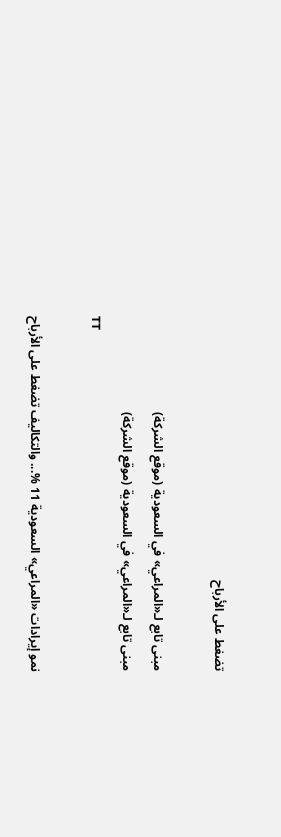تضغط على الأرباح

مبنى تابع لـ«المراعي» في السعودية (موقع الشركة)
مبنى تابع لـ«المراعي» في السعودية (موقع الشركة)
TT

نمو إيرادات «المراعي» السعودية 11 %... والتكاليف تضغط على الأرباح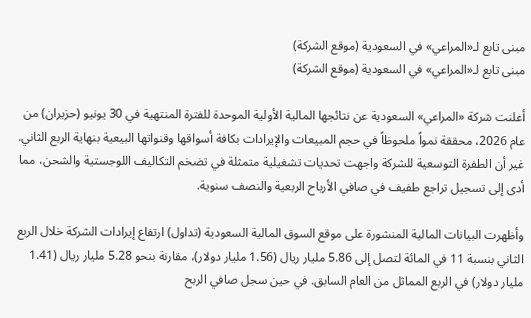مبنى تابع لـ«المراعي» في السعودية (موقع الشركة)
مبنى تابع لـ«المراعي» في السعودية (موقع الشركة)

أعلنت شركة «المراعي» السعودية عن نتائجها المالية الأولية الموحدة للفترة المنتهية في 30 يونيو (حزيران) من عام 2026، محققة نمواً ملحوظاً في حجم المبيعات والإيرادات بكافة أسواقها وقنواتها البيعية بنهاية الربع الثاني. غير أن الطفرة التوسعية للشركة واجهت تحديات تشغيلية متمثلة في تضخم التكاليف اللوجستية والشحن، مما أدى إلى تسجيل تراجع طفيف في صافي الأرباح الربعية والنصف سنوية.

وأظهرت البيانات المالية المنشورة على موقع السوق المالية السعودية (تداول) ارتفاع إيرادات الشركة خلال الربع الثاني بنسبة 11 في المائة لتصل إلى 5.86 مليار ريال (1.56 مليار دولار)، مقارنة بنحو 5.28 مليار ريال (1.41 مليار دولار) في الربع المماثل من العام السابق. في حين سجل صافي الربح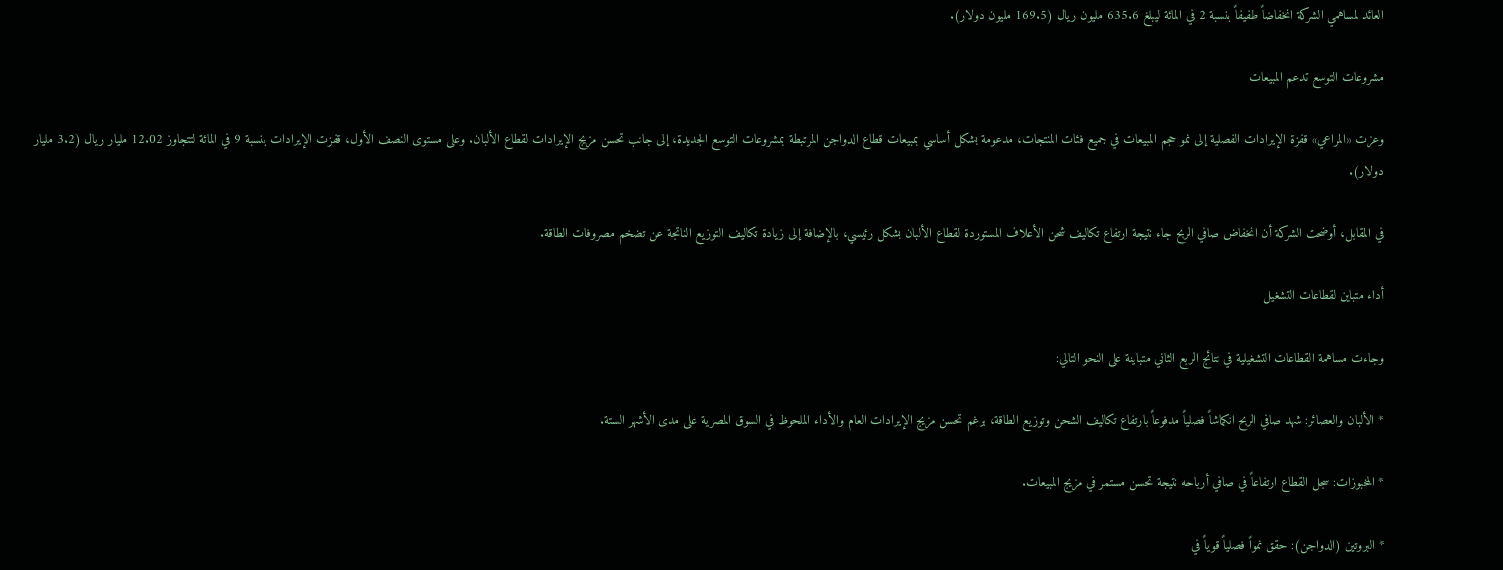العائد لمساهمي الشركة انخفاضاً طفيفاً بنسبة 2 في المائة ليبلغ 635.6 مليون ريال (169.5 مليون دولار).

مشروعات التوسع تدعم المبيعات

وعزت «المراعي» قفزة الإيرادات الفصلية إلى نمو حجم المبيعات في جميع فئات المنتجات، مدعومة بشكل أساسي بمبيعات قطاع الدواجن المرتبطة بمشروعات التوسع الجديدة، إلى جانب تحسن مزيج الإيرادات لقطاع الألبان. وعلى مستوى النصف الأول، قفزت الإيرادات بنسبة 9 في المائة لتتجاوز 12.02 مليار ريال (3.2 مليار دولار).

في المقابل، أوضحت الشركة أن انخفاض صافي الربح جاء نتيجة ارتفاع تكاليف شحن الأعلاف المستوردة لقطاع الألبان بشكل رئيسي، بالإضافة إلى زيادة تكاليف التوزيع الناتجة عن تضخم مصروفات الطاقة.

أداء متباين لقطاعات التشغيل

وجاءت مساهمة القطاعات التشغيلية في نتائج الربع الثاني متباينة على النحو التالي:

* الألبان والعصائر: شهد صافي الربح انكماشاً فصلياً مدفوعاً بارتفاع تكاليف الشحن وتوزيع الطاقة، برغم تحسن مزيج الإيرادات العام والأداء الملحوظ في السوق المصرية على مدى الأشهر الستة.

* المخبوزات: سجل القطاع ارتفاعاً في صافي أرباحه نتيجة تحسن مستمر في مزيج المبيعات.

* البروتين (الدواجن): حقق نمواً فصلياً قوياً في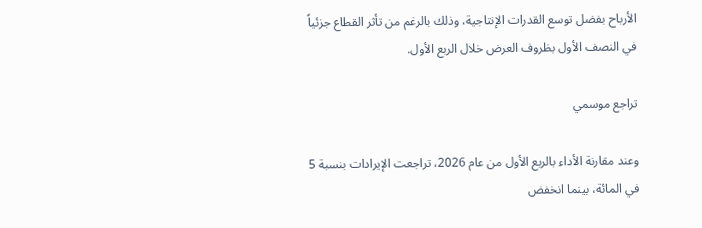الأرباح بفضل توسع القدرات الإنتاجية، وذلك بالرغم من تأثر القطاع جزئياً في النصف الأول بظروف العرض خلال الربع الأول.

تراجع موسمي

وعند مقارنة الأداء بالربع الأول من عام 2026، تراجعت الإيرادات بنسبة 5 في المائة، بينما انخفض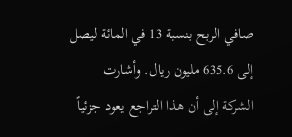صافي الربح بنسبة 13 في المائة ليصل إلى 635.6 مليون ريال. وأشارت الشركة إلى أن هذا التراجع يعود جزئياً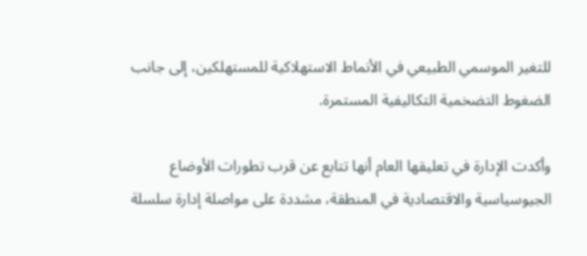للتغير الموسمي الطبيعي في الأنماط الاستهلاكية للمستهلكين، إلى جانب الضغوط التضخمية التكاليفية المستمرة.

وأكدت الإدارة في تعليقها العام أنها تتابع عن قرب تطورات الأوضاع الجيوسياسية والاقتصادية في المنطقة، مشددة على مواصلة إدارة سلسلة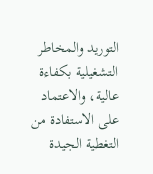التوريد والمخاطر التشغيلية بكفاءة عالية، والاعتماد على الاستفادة من التغطية الجيدة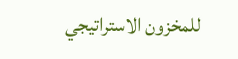للمخزون الاستراتيجي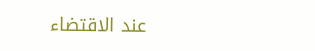عند الاقتضاء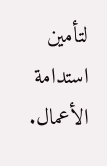لتأمين استدامة الأعمال.